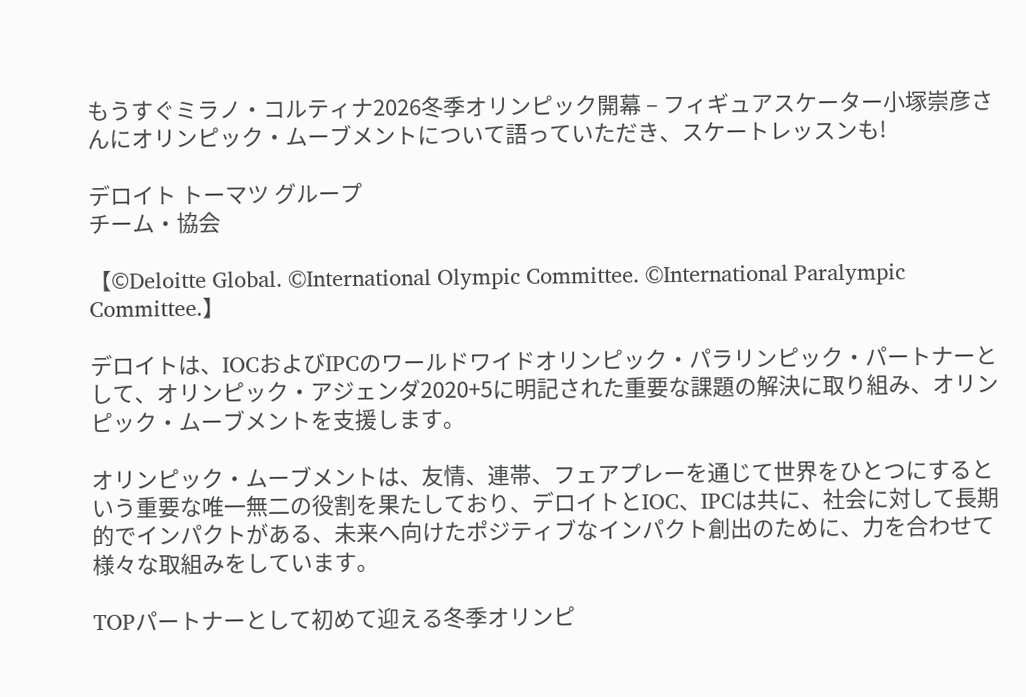もうすぐミラノ・コルティナ2026冬季オリンピック開幕 – フィギュアスケーター小塚崇彦さんにオリンピック・ムーブメントについて語っていただき、スケートレッスンも!

デロイト トーマツ グループ
チーム・協会

【©Deloitte Global. ©International Olympic Committee. ©International Paralympic Committee.】

デロイトは、IOCおよびIPCのワールドワイドオリンピック・パラリンピック・パートナーとして、オリンピック・アジェンダ2020+5に明記された重要な課題の解決に取り組み、オリンピック・ムーブメントを支援します。

オリンピック・ムーブメントは、友情、連帯、フェアプレーを通じて世界をひとつにするという重要な唯一無二の役割を果たしており、デロイトとIOC、IPCは共に、社会に対して長期的でインパクトがある、未来へ向けたポジティブなインパクト創出のために、力を合わせて様々な取組みをしています。

TOPパートナーとして初めて迎える冬季オリンピ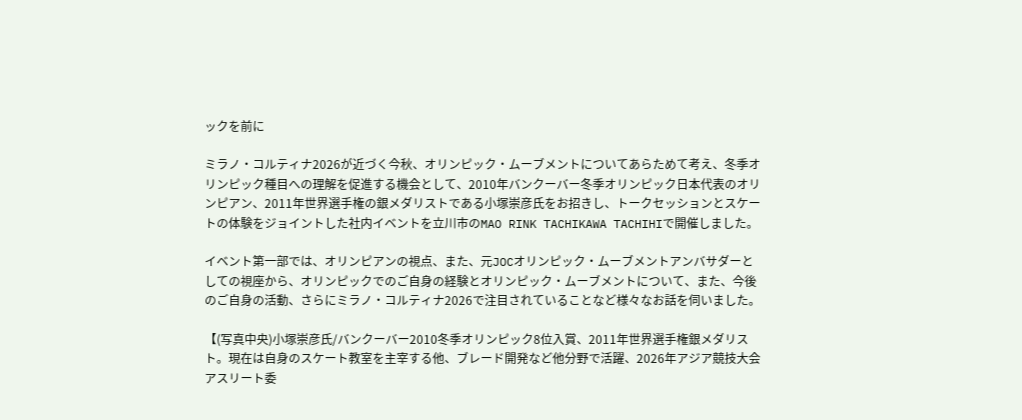ックを前に

ミラノ・コルティナ2026が近づく今秋、オリンピック・ムーブメントについてあらためて考え、冬季オリンピック種目への理解を促進する機会として、2010年バンクーバー冬季オリンピック日本代表のオリンピアン、2011年世界選手権の銀メダリストである小塚崇彦氏をお招きし、トークセッションとスケートの体験をジョイントした社内イベントを立川市のMAO RINK TACHIKAWA TACHIHIで開催しました。

イベント第一部では、オリンピアンの視点、また、元JOCオリンピック・ムーブメントアンバサダーとしての視座から、オリンピックでのご自身の経験とオリンピック・ムーブメントについて、また、今後のご自身の活動、さらにミラノ・コルティナ2026で注目されていることなど様々なお話を伺いました。

【(写真中央)小塚崇彦氏/バンクーバー2010冬季オリンピック8位入賞、2011年世界選手権銀メダリスト。現在は自身のスケート教室を主宰する他、ブレード開発など他分野で活躍、2026年アジア競技大会アスリート委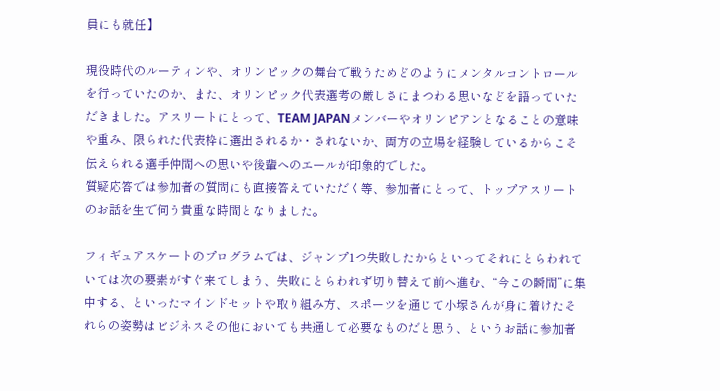員にも就任】

現役時代のルーティンや、オリンピックの舞台で戦うためどのようにメンタルコントロールを行っていたのか、また、オリンピック代表選考の厳しさにまつわる思いなどを語っていただきました。アスリートにとって、TEAM JAPANメンバーやオリンピアンとなることの意味や重み、限られた代表枠に選出されるか・されないか、両方の立場を経験しているからこそ伝えられる選手仲間への思いや後輩へのエールが印象的でした。
質疑応答では参加者の質問にも直接答えていただく等、参加者にとって、トップアスリートのお話を生で伺う貴重な時間となりました。

フィギュアスケートのプログラムでは、ジャンプ1つ失敗したからといってそれにとらわれていては次の要素がすぐ来てしまう、失敗にとらわれず切り替えて前へ進む、“今この瞬間”に集中する、といったマインドセットや取り組み方、スポーツを通じて小塚さんが身に着けたそれらの姿勢はビジネスその他においても共通して必要なものだと思う、というお話に参加者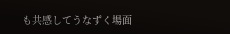も共感してうなずく場面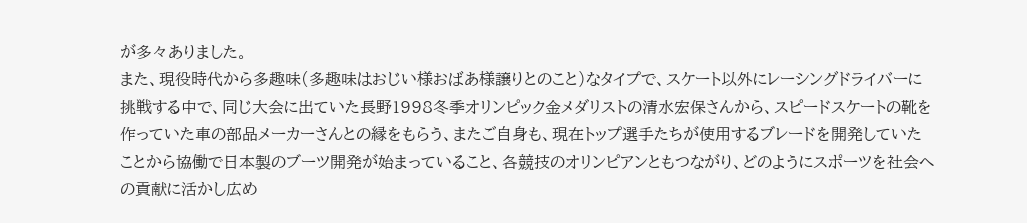が多々ありました。
また、現役時代から多趣味(多趣味はおじい様おばあ様譲りとのこと)なタイプで、スケート以外にレーシングドライバーに挑戦する中で、同じ大会に出ていた長野1998冬季オリンピック金メダリストの清水宏保さんから、スピードスケートの靴を作っていた車の部品メーカーさんとの縁をもらう、またご自身も、現在トップ選手たちが使用するブレードを開発していたことから協働で日本製のブーツ開発が始まっていること、各競技のオリンピアンともつながり、どのようにスポーツを社会への貢献に活かし広め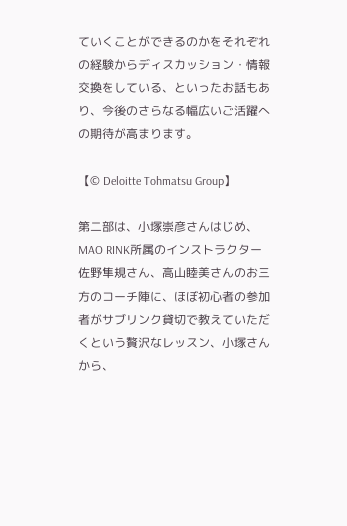ていくことができるのかをそれぞれの経験からディスカッション・情報交換をしている、といったお話もあり、今後のさらなる幅広いご活躍への期待が高まります。

【© Deloitte Tohmatsu Group】

第二部は、小塚崇彦さんはじめ、MAO RINK所属のインストラクター佐野隼規さん、高山睦美さんのお三方のコーチ陣に、ほぼ初心者の参加者がサブリンク貸切で教えていただくという贅沢なレッスン、小塚さんから、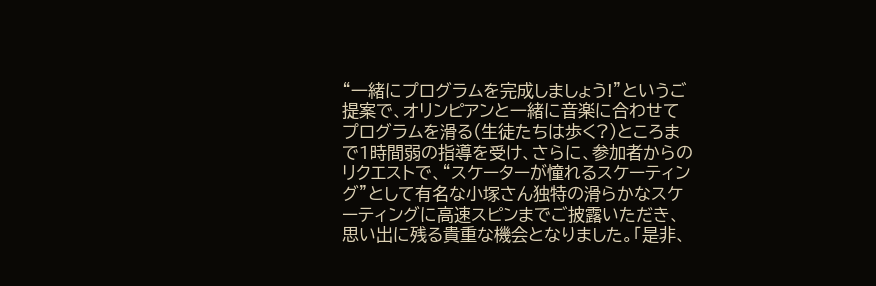“一緒にプログラムを完成しましょう!”というご提案で、オリンピアンと一緒に音楽に合わせてプログラムを滑る(生徒たちは歩く?)ところまで1時間弱の指導を受け、さらに、参加者からのリクエストで、“スケーターが憧れるスケーティング”として有名な小塚さん独特の滑らかなスケーティングに高速スピンまでご披露いただき、思い出に残る貴重な機会となりました。「是非、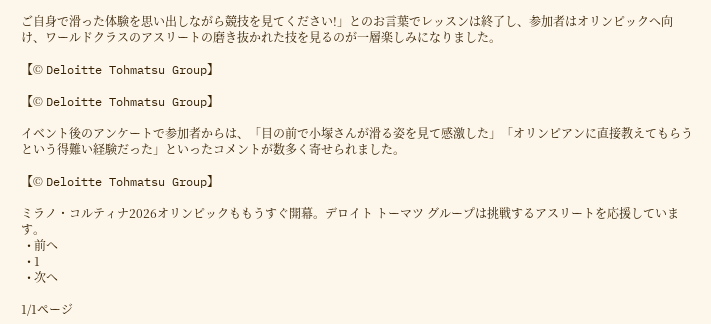ご自身で滑った体験を思い出しながら競技を見てください!」とのお言葉でレッスンは終了し、参加者はオリンピックへ向け、ワールドクラスのアスリートの磨き抜かれた技を見るのが一層楽しみになりました。

【© Deloitte Tohmatsu Group】

【© Deloitte Tohmatsu Group】

イベント後のアンケートで参加者からは、「目の前で小塚さんが滑る姿を見て感激した」「オリンピアンに直接教えてもらうという得難い経験だった」といったコメントが数多く寄せられました。

【© Deloitte Tohmatsu Group】

ミラノ・コルティナ2026オリンピックももうすぐ開幕。デロイト トーマツ グループは挑戦するアスリートを応援しています。
  • 前へ
  • 1
  • 次へ

1/1ページ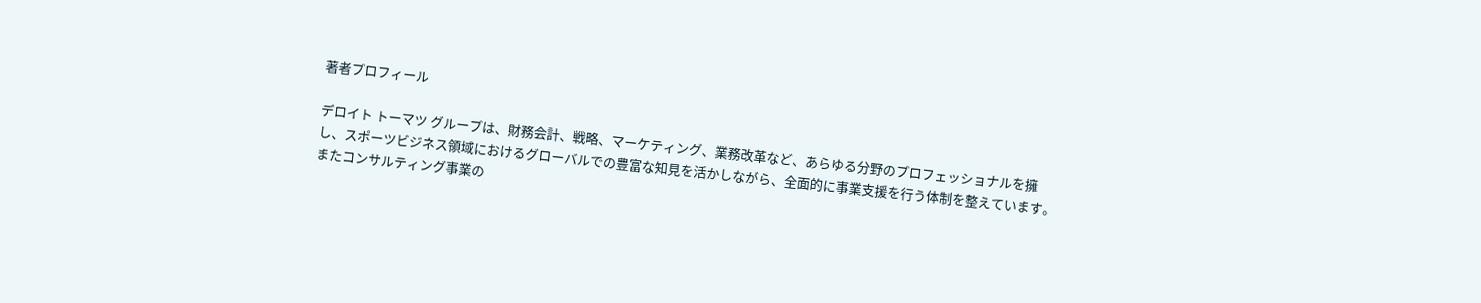著者プロフィール

デロイト トーマツ グループは、財務会計、戦略、マーケティング、業務改革など、あらゆる分野のプロフェッショナルを擁し、スポーツビジネス領域におけるグローバルでの豊富な知見を活かしながら、全面的に事業支援を行う体制を整えています。またコンサルティング事業の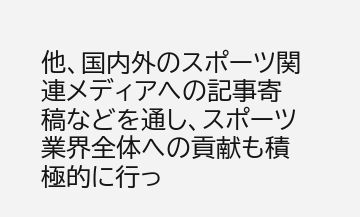他、国内外のスポーツ関連メディアへの記事寄稿などを通し、スポーツ業界全体への貢献も積極的に行っ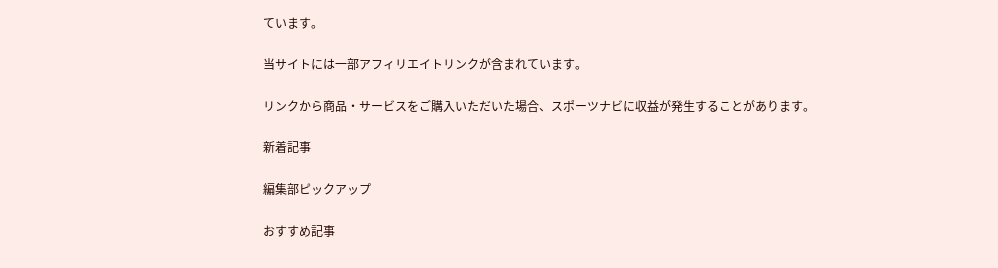ています。

当サイトには一部アフィリエイトリンクが含まれています。

リンクから商品・サービスをご購入いただいた場合、スポーツナビに収益が発生することがあります。

新着記事

編集部ピックアップ

おすすめ記事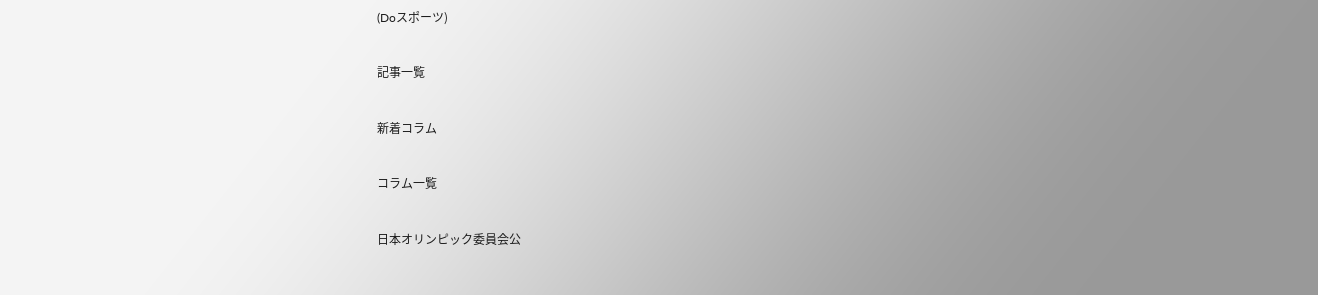(Doスポーツ)

記事一覧

新着コラム

コラム一覧

日本オリンピック委員会公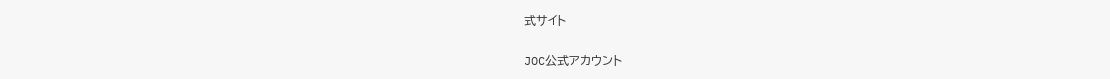式サイト

JOC公式アカウント